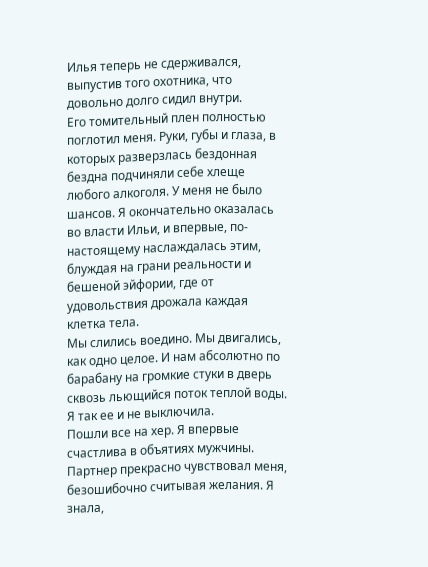Илья теперь не сдерживался, выпустив того охотника, что довольно долго сидил внутри.
Его томительный плен полностью поглотил меня. Руки, губы и глаза, в которых разверзлась бездонная бездна подчиняли себе хлеще любого алкоголя. У меня не было шансов. Я окончательно оказалась во власти Ильи, и впервые, по-настоящему наслаждалась этим, блуждая на грани реальности и бешеной эйфории, где от удовольствия дрожала каждая клетка тела.
Мы слились воедино. Мы двигались, как одно целое. И нам абсолютно по барабану на громкие стуки в дверь сквозь льющийся поток теплой воды.
Я так ее и не выключила.
Пошли все на хер. Я впервые счастлива в объятиях мужчины.
Партнер прекрасно чувствовал меня, безошибочно считывая желания. Я знала,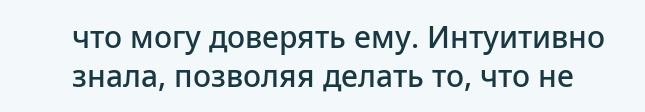что могу доверять ему. Интуитивно знала, позволяя делать то, что не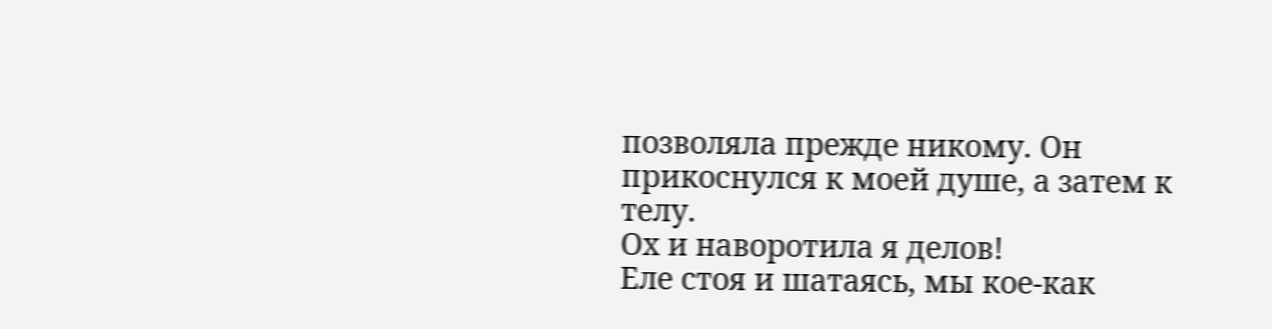позволяла прежде никому. Он прикоснулся к моей душе, а затем к телу.
Ох и наворотила я делов!
Еле стоя и шатаясь, мы кое-как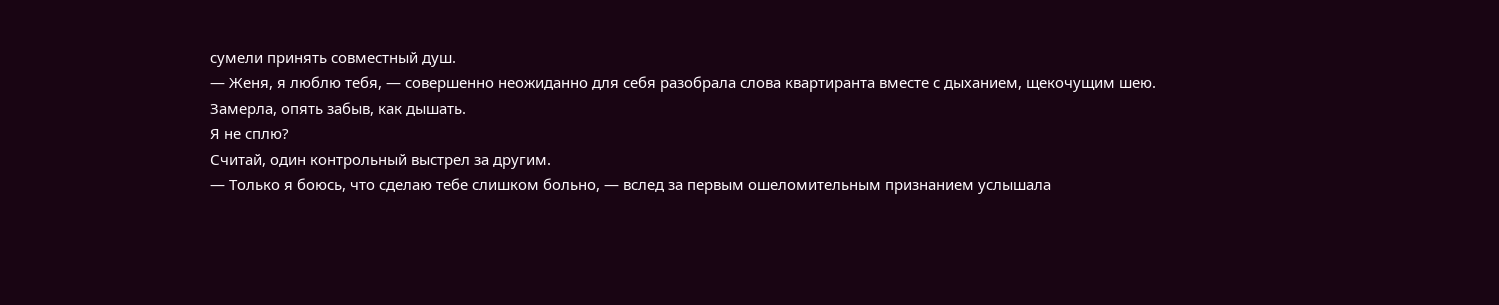сумели принять совместный душ.
— Женя, я люблю тебя, — совершенно неожиданно для себя разобрала слова квартиранта вместе с дыханием, щекочущим шею.
Замерла, опять забыв, как дышать.
Я не сплю?
Считай, один контрольный выстрел за другим.
— Только я боюсь, что сделаю тебе слишком больно, — вслед за первым ошеломительным признанием услышала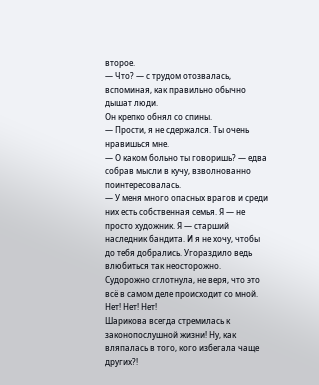второе.
— Что? — с трудом отозвалась, вспоминая, как правильно обычно дышат люди.
Он крепко обнял со спины.
— Прости, я не сдержался. Ты очень нравишься мне.
— О каком больно ты говоришь? — едва собрав мысли в кучу, взволнованно поинтересовалась.
— У меня много опасных врагов и среди них есть собственная семья. Я — не просто художник. Я — старший наследник бандита. И я не хочу, чтобы до тебя добрались. Угораздило ведь влюбиться так неосторожно.
Судорожно сглотнула, не веря, что это всё в самом деле происходит со мной.
Нет! Нет! Нет!
Шарикова всегда стремилась к законопослушной жизни! Ну, как вляпалась в того, кого избегала чаще других?!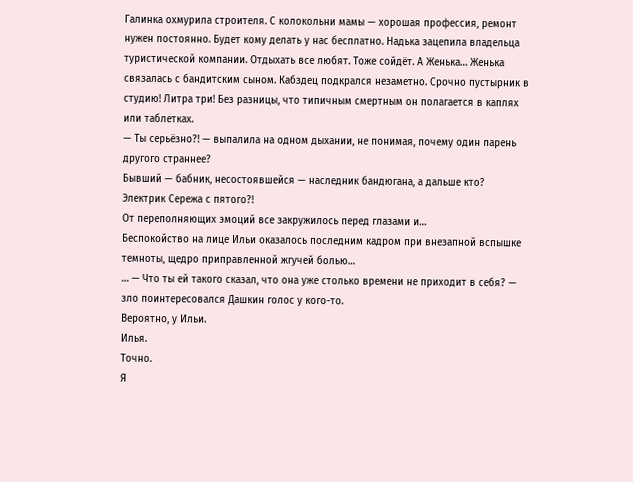Галинка охмурила строителя. С колокольни мамы — хорошая профессия, ремонт нужен постоянно. Будет кому делать у нас бесплатно. Надька зацепила владельца туристической компании. Отдыхать все любят. Тоже сойдёт. А Женька… Женька связалась с бандитским сыном. Кабздец подкрался незаметно. Срочно пустырник в студию! Литра три! Без разницы, что типичным смертным он полагается в каплях или таблетках.
— Ты серьёзно?! — выпалила на одном дыхании, не понимая, почему один парень другого страннее?
Бывший — бабник, несостоявшейся — наследник бандюгана, а дальше кто? Электрик Сережа с пятого?!
От переполняющих эмоций все закружилось перед глазами и…
Беспокойство на лице Ильи оказалось последним кадром при внезапной вспышке темноты, щедро приправленной жгучей болью…
… — Что ты ей такого сказал, что она уже столько времени не приходит в себя? — зло поинтересовался Дашкин голос у кого-то.
Вероятно, у Ильи.
Илья.
Точно.
Я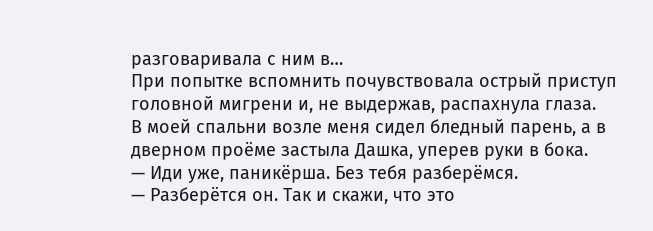разговаривала с ним в…
При попытке вспомнить почувствовала острый приступ головной мигрени и, не выдержав, распахнула глаза.
В моей спальни возле меня сидел бледный парень, а в дверном проёме застыла Дашка, уперев руки в бока.
— Иди уже, паникёрша. Без тебя разберёмся.
— Разберётся он. Так и скажи, что это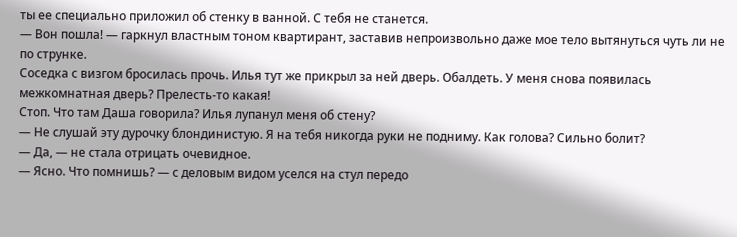ты ее специально приложил об стенку в ванной. С тебя не станется.
— Вон пошла! — гаркнул властным тоном квартирант, заставив непроизвольно даже мое тело вытянуться чуть ли не по струнке.
Соседка с визгом бросилась прочь. Илья тут же прикрыл за ней дверь. Обалдеть. У меня снова появилась межкомнатная дверь? Прелесть-то какая!
Стоп. Что там Даша говорила? Илья лупанул меня об стену?
— Не слушай эту дурочку блондинистую. Я на тебя никогда руки не подниму. Как голова? Сильно болит?
— Да, — не стала отрицать очевидное.
— Ясно. Что помнишь? — с деловым видом уселся на стул передо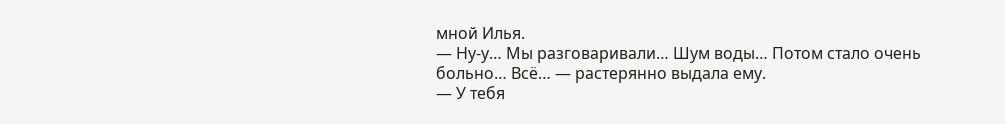мной Илья.
— Ну-у… Мы разговаривали… Шум воды… Потом стало очень больно… Всё… — растерянно выдала ему.
— У тебя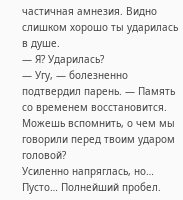частичная амнезия. Видно слишком хорошо ты ударилась в душе.
— Я? Ударилась?
— Угу, — болезненно подтвердил парень. — Память со временем восстановится. Можешь вспомнить, о чем мы говорили перед твоим ударом головой?
Усиленно напряглась, но… Пусто… Полнейший пробел.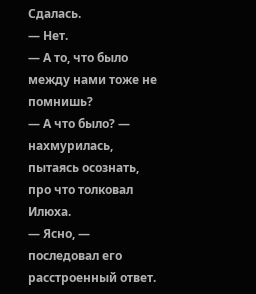Сдалась.
— Нет.
— А то, что было между нами тоже не помнишь?
— А что было? — нахмурилась, пытаясь осознать, про что толковал Илюха.
— Ясно, — последовал его расстроенный ответ.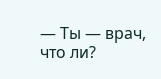— Ты — врач, что ли?